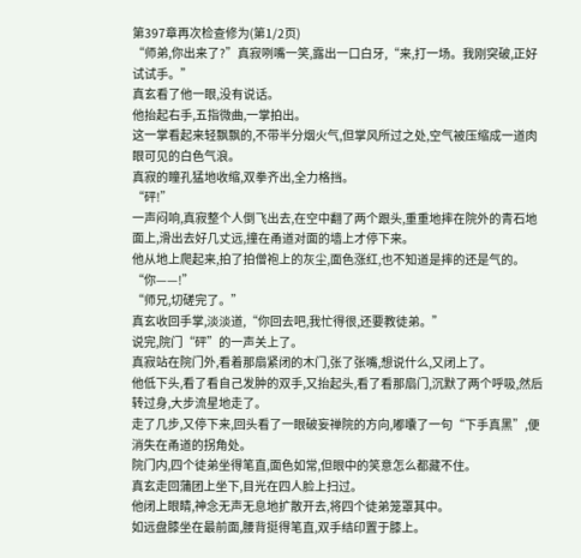第397章再次检查修为(第1/2页)
“师弟,你出来了?”真寂咧嘴一笑,露出一口白牙,“来,打一场。我刚突破,正好试试手。”
真玄看了他一眼,没有说话。
他抬起右手,五指微曲,一掌拍出。
这一掌看起来轻飘飘的,不带半分烟火气,但掌风所过之处,空气被压缩成一道肉眼可见的白色气浪。
真寂的瞳孔猛地收缩,双拳齐出,全力格挡。
“砰!”
一声闷响,真寂整个人倒飞出去,在空中翻了两个跟头,重重地摔在院外的青石地面上,滑出去好几丈远,撞在甬道对面的墙上才停下来。
他从地上爬起来,拍了拍僧袍上的灰尘,面色涨红,也不知道是摔的还是气的。
“你——!”
“师兄,切磋完了。”
真玄收回手掌,淡淡道,“你回去吧,我忙得很,还要教徒弟。”
说完,院门“砰”的一声关上了。
真寂站在院门外,看着那扇紧闭的木门,张了张嘴,想说什么,又闭上了。
他低下头,看了看自己发肿的双手,又抬起头,看了看那扇门,沉默了两个呼吸,然后转过身,大步流星地走了。
走了几步,又停下来,回头看了一眼破妄禅院的方向,嘟囔了一句“下手真黑”,便消失在甬道的拐角处。
院门内,四个徒弟坐得笔直,面色如常,但眼中的笑意怎么都藏不住。
真玄走回蒲团上坐下,目光在四人脸上扫过。
他闭上眼睛,神念无声无息地扩散开去,将四个徒弟笼罩其中。
如远盘膝坐在最前面,腰背挺得笔直,双手结印置于膝上。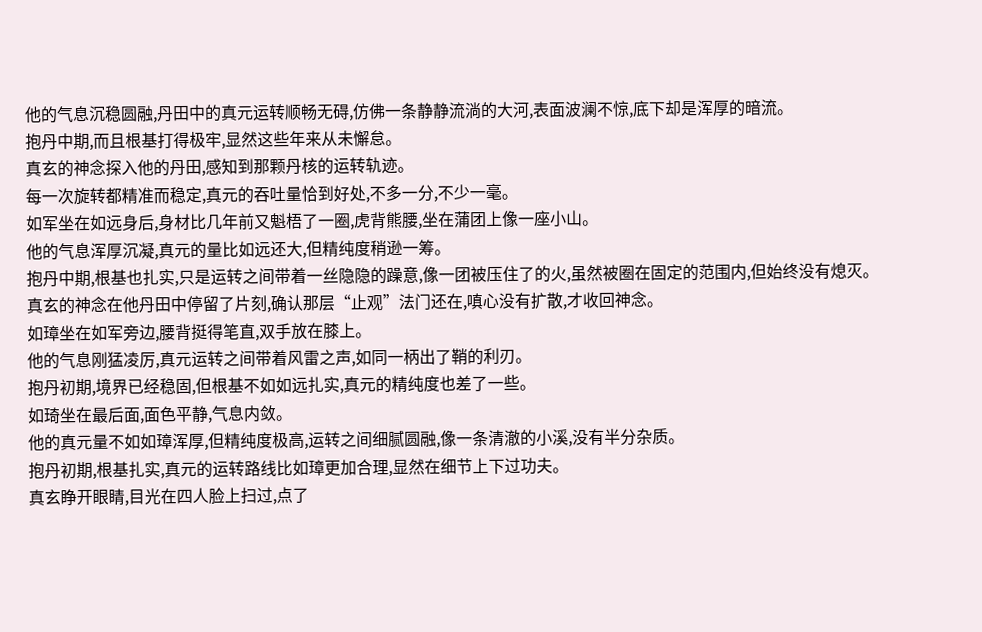他的气息沉稳圆融,丹田中的真元运转顺畅无碍,仿佛一条静静流淌的大河,表面波澜不惊,底下却是浑厚的暗流。
抱丹中期,而且根基打得极牢,显然这些年来从未懈怠。
真玄的神念探入他的丹田,感知到那颗丹核的运转轨迹。
每一次旋转都精准而稳定,真元的吞吐量恰到好处,不多一分,不少一毫。
如军坐在如远身后,身材比几年前又魁梧了一圈,虎背熊腰,坐在蒲团上像一座小山。
他的气息浑厚沉凝,真元的量比如远还大,但精纯度稍逊一筹。
抱丹中期,根基也扎实,只是运转之间带着一丝隐隐的躁意,像一团被压住了的火,虽然被圈在固定的范围内,但始终没有熄灭。
真玄的神念在他丹田中停留了片刻,确认那层“止观”法门还在,嗔心没有扩散,才收回神念。
如璋坐在如军旁边,腰背挺得笔直,双手放在膝上。
他的气息刚猛凌厉,真元运转之间带着风雷之声,如同一柄出了鞘的利刃。
抱丹初期,境界已经稳固,但根基不如如远扎实,真元的精纯度也差了一些。
如琦坐在最后面,面色平静,气息内敛。
他的真元量不如如璋浑厚,但精纯度极高,运转之间细腻圆融,像一条清澈的小溪,没有半分杂质。
抱丹初期,根基扎实,真元的运转路线比如璋更加合理,显然在细节上下过功夫。
真玄睁开眼睛,目光在四人脸上扫过,点了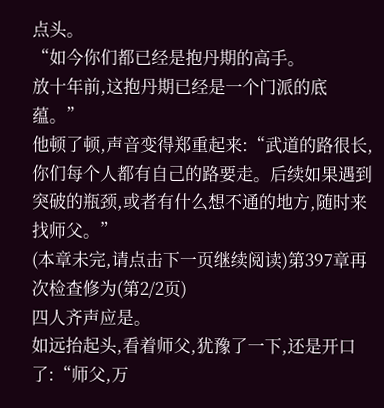点头。
“如今你们都已经是抱丹期的高手。
放十年前,这抱丹期已经是一个门派的底蕴。”
他顿了顿,声音变得郑重起来:“武道的路很长,你们每个人都有自己的路要走。后续如果遇到突破的瓶颈,或者有什么想不通的地方,随时来找师父。”
(本章未完,请点击下一页继续阅读)第397章再次检查修为(第2/2页)
四人齐声应是。
如远抬起头,看着师父,犹豫了一下,还是开口了:“师父,万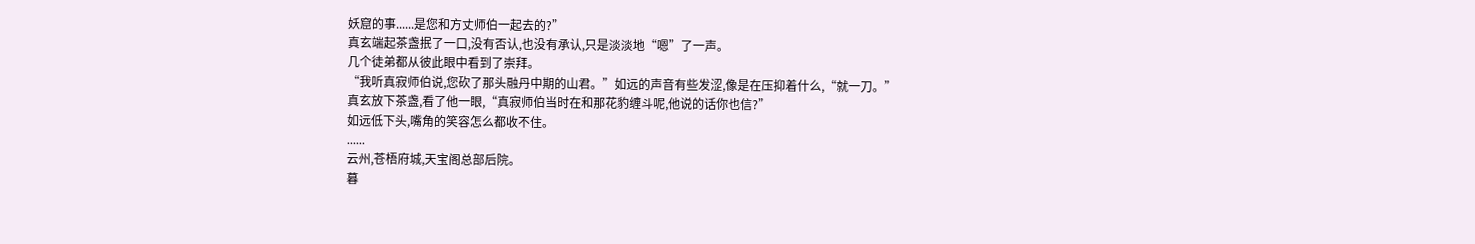妖窟的事......是您和方丈师伯一起去的?”
真玄端起茶盏抿了一口,没有否认,也没有承认,只是淡淡地“嗯”了一声。
几个徒弟都从彼此眼中看到了崇拜。
“我听真寂师伯说,您砍了那头融丹中期的山君。”如远的声音有些发涩,像是在压抑着什么,“就一刀。”
真玄放下茶盏,看了他一眼,“真寂师伯当时在和那花豹缠斗呢,他说的话你也信?”
如远低下头,嘴角的笑容怎么都收不住。
......
云州,苍梧府城,天宝阁总部后院。
暮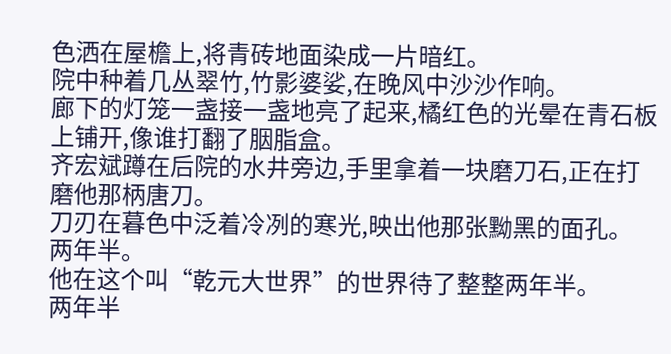色洒在屋檐上,将青砖地面染成一片暗红。
院中种着几丛翠竹,竹影婆娑,在晚风中沙沙作响。
廊下的灯笼一盏接一盏地亮了起来,橘红色的光晕在青石板上铺开,像谁打翻了胭脂盒。
齐宏斌蹲在后院的水井旁边,手里拿着一块磨刀石,正在打磨他那柄唐刀。
刀刃在暮色中泛着冷冽的寒光,映出他那张黝黑的面孔。
两年半。
他在这个叫“乾元大世界”的世界待了整整两年半。
两年半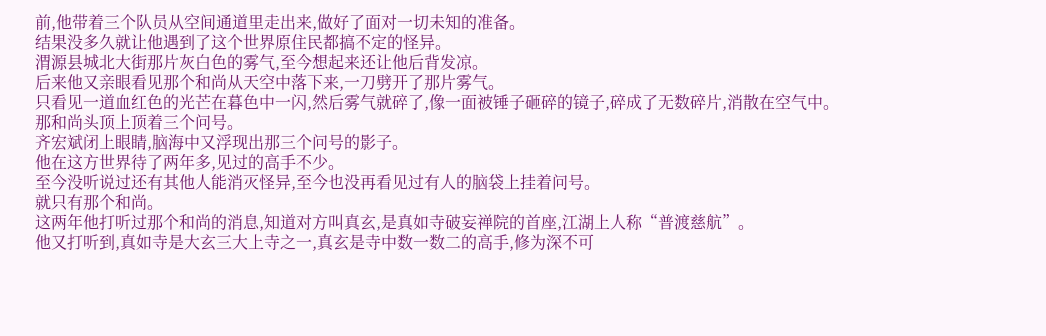前,他带着三个队员从空间通道里走出来,做好了面对一切未知的准备。
结果没多久就让他遇到了这个世界原住民都搞不定的怪异。
渭源县城北大街那片灰白色的雾气,至今想起来还让他后背发凉。
后来他又亲眼看见那个和尚从天空中落下来,一刀劈开了那片雾气。
只看见一道血红色的光芒在暮色中一闪,然后雾气就碎了,像一面被锤子砸碎的镜子,碎成了无数碎片,消散在空气中。
那和尚头顶上顶着三个问号。
齐宏斌闭上眼睛,脑海中又浮现出那三个问号的影子。
他在这方世界待了两年多,见过的高手不少。
至今没听说过还有其他人能消灭怪异,至今也没再看见过有人的脑袋上挂着问号。
就只有那个和尚。
这两年他打听过那个和尚的消息,知道对方叫真玄,是真如寺破妄禅院的首座,江湖上人称“普渡慈航”。
他又打听到,真如寺是大玄三大上寺之一,真玄是寺中数一数二的高手,修为深不可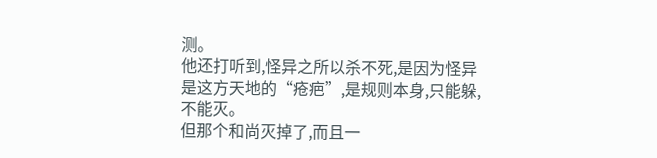测。
他还打听到,怪异之所以杀不死,是因为怪异是这方天地的“疮疤”,是规则本身,只能躲,不能灭。
但那个和尚灭掉了,而且一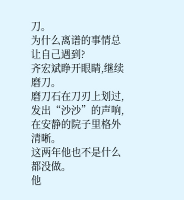刀。
为什么离谱的事情总让自己遇到?
齐宏斌睁开眼睛,继续磨刀。
磨刀石在刀刃上划过,发出“沙沙”的声响,在安静的院子里格外清晰。
这两年他也不是什么都没做。
他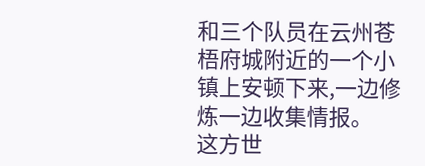和三个队员在云州苍梧府城附近的一个小镇上安顿下来,一边修炼一边收集情报。
这方世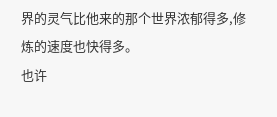界的灵气比他来的那个世界浓郁得多,修炼的速度也快得多。
也许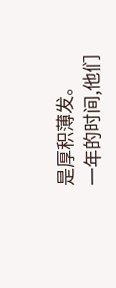是厚积薄发。
一年的时间,他们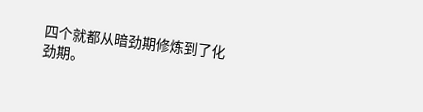四个就都从暗劲期修炼到了化劲期。